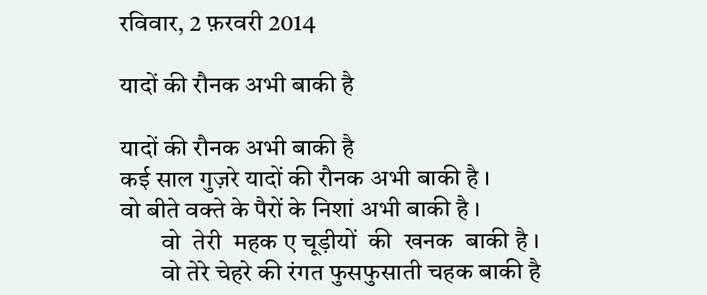रविवार, 2 फ़रवरी 2014

यादों की रौनक अभी बाकी है

यादों की रौनक अभी बाकी है
कई साल गुज़रे यादों की रौनक अभी बाकी है ।
वो बीते वक्ते के पैरों के निशां अभी बाकी है ।
        वो  तेरी  महक ए चूड़ीयों  की  खनक  बाकी है ।
        वो तेरे चेहरे की रंगत फुसफुसाती चहक बाकी है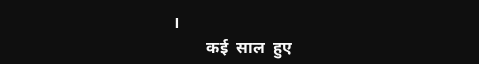।
        कई  साल  हुए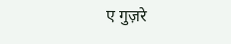ए गुज़रे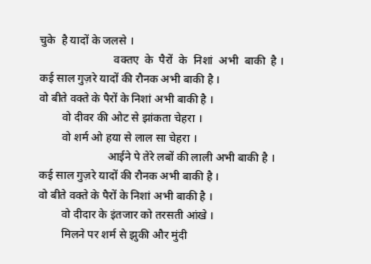चुके  है यादों के जलसे ।
                          वक्तए  के  पैरों  के  निशां  अभी  बाकी  है ।
कई साल गुज़रे यादों की रौनक अभी बाकी है ।
वो बीते वक्ते के पैरों के निशां अभी बाकी है ।
        वो दीवर की ओट से झांकता चेहरा ।
        वो शर्म ओ हया से लाल सा चेहरा ।
                        आईने पे तेरे लबों की लाली अभी बाकी है ।
कई साल गुज़रे यादों की रौनक अभी बाकी है ।
वो बीते वक्ते के पैरों के निशां अभी बाकी है ।
        वो दीदार के इंतजार को तरसती आंखे ।
        मिलने पर शर्म से झुकी और मुंदी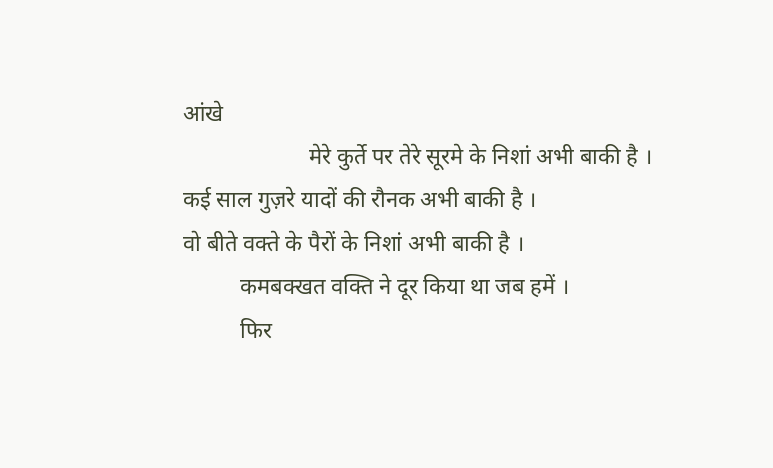आंखे
                      मेरे कुर्ते पर तेरे सूरमे के निशां अभी बाकी है ।
कई साल गुज़रे यादों की रौनक अभी बाकी है ।
वो बीते वक्ते के पैरों के निशां अभी बाकी है ।
          कमबक्खत वक्ति ने दूर किया था जब हमें ।
          फिर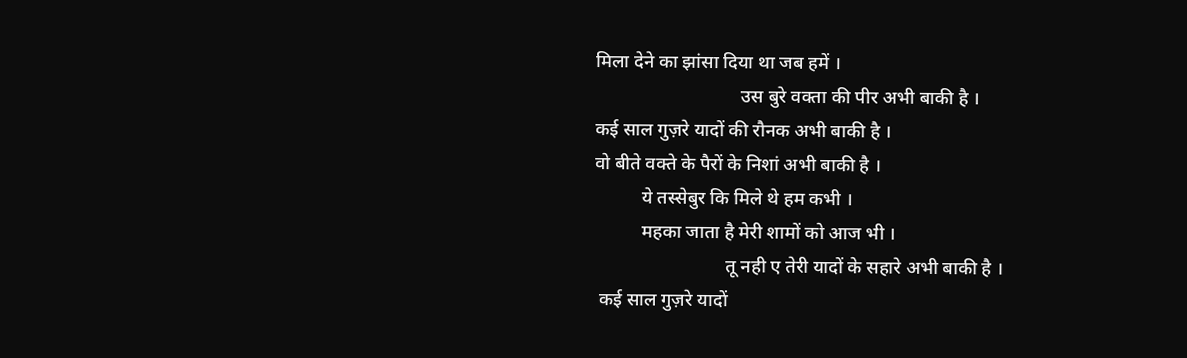मिला देने का झांसा दिया था जब हमें ।
                               उस बुरे वक्ता की पीर अभी बाकी है ।
कई साल गुज़रे यादों की रौनक अभी बाकी है ।
वो बीते वक्ते के पैरों के निशां अभी बाकी है ।
          ये तस्सेबुर कि मिले थे हम कभी ।
          महका जाता है मेरी शामों को आज भी ।
                            तू नही ए तेरी यादों के सहारे अभी बाकी है ।
 कई साल गुज़रे यादों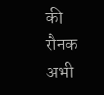की रौनक अभी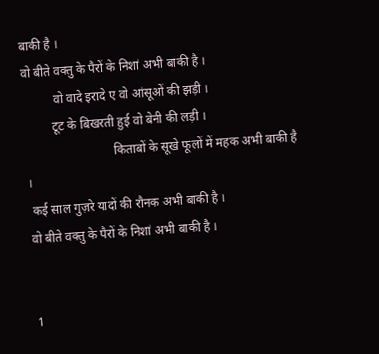बाकी है ।
वो बीते वक्तु के पैरों के निशां अभी बाकी है ।
          वो वादे इरादे ए वो आंसूओं की झड़ी ।
         टूट के बिखरती हुई वो बेनी की लड़ी ।
                            किताबों के सूखे फूलों में महक अभी बाकी है ।
 कई साल गुज़रे यादों की रौनक अभी बाकी है ।
वो बीते वक्तु के पैरों के निशां अभी बाकी है ।


1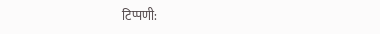टिप्पणी: